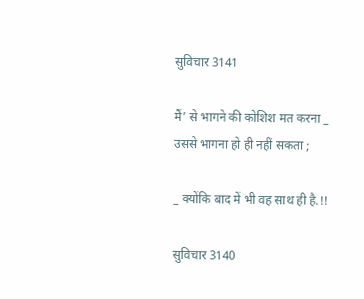सुविचार 3141

मैं’ से भागने की कोशिश मत करना _ उससे भागना हो ही नहीं सकता ;

_ क्योंकि बाद में भी वह साथ ही है.!!

सुविचार 3140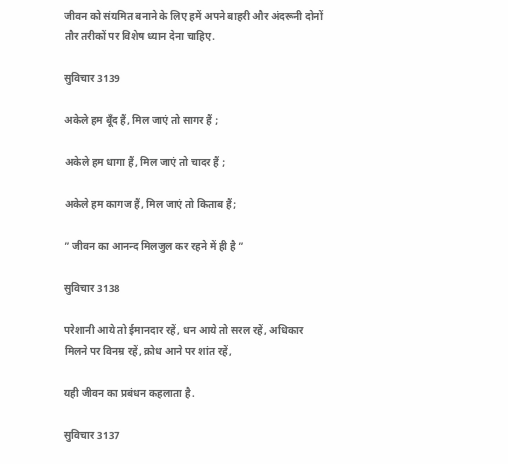जीवन को संयमित बनाने के लिए हमें अपने बाहरी और अंदरूनी दोनों तौर तरीकों पर विशेष ध्यान देना चाहिए.

सुविचार 3139

अकेले हम बूँद हैं, मिल जाएं तो सागर हैं ;

अकेले हम धागा हैं, मिल जाएं तो चादर हैं ;

अकेले हम कागज हैं, मिल जाएं तो किताब हैं;

” जीवन का आनन्द मिलजुल कर रहने में ही है ”

सुविचार 3138

परेशानी आये तो ईमानदार रहें, धन आये तो सरल रहें, अधिकार मिलने पर विनम्र रहें, क्रोध आने पर शांत रहें,

यही जीवन का प्रबंधन कहलाता है.

सुविचार 3137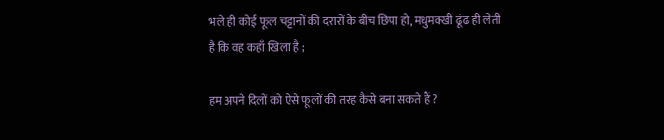भले ही कोई फूल चट्टानों की दरारों के बीच छिपा हो, मधुमक्खी ढूंढ ही लेती है कि वह कहाँ खिला है ;

हम अपने दिलों को ऐसे फूलों की तरह कैसे बना सकते हैं ?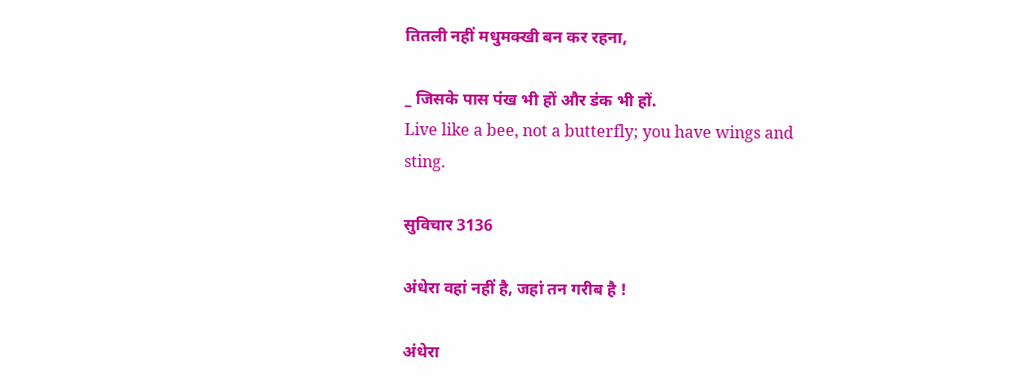तितली नहीं मधुमक्खी बन कर रहना,

_ जिसके पास पंख भी हों और डंक भी हों.
Live like a bee, not a butterfly; you have wings and sting.

सुविचार 3136

अंधेरा वहां नहीं है, जहां तन गरीब है !

अंधेरा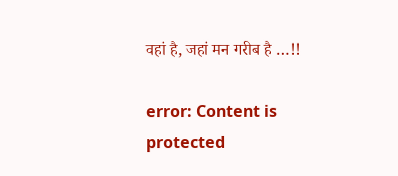वहां है, जहां मन गरीब है …!!

error: Content is protected